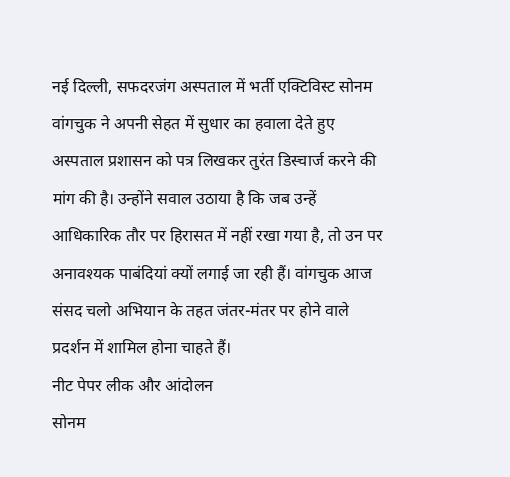नई दिल्ली, सफदरजंग अस्पताल में भर्ती एक्टिविस्ट सोनम वांगचुक ने अपनी सेहत में सुधार का हवाला देते हुए अस्पताल प्रशासन को पत्र लिखकर तुरंत डिस्चार्ज करने की मांग की है। उन्होंने सवाल उठाया है कि जब उन्हें आधिकारिक तौर पर हिरासत में नहीं रखा गया है, तो उन पर अनावश्यक पाबंदियां क्यों लगाई जा रही हैं। वांगचुक आज संसद चलो अभियान के तहत जंतर-मंतर पर होने वाले प्रदर्शन में शामिल होना चाहते हैं।
नीट पेपर लीक और आंदोलन
सोनम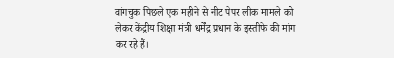वांगचुक पिछले एक महीने से नीट पेपर लीक मामले को लेकर केंद्रीय शिक्षा मंत्री धर्मेंद्र प्रधान के इस्तीफे की मांग कर रहे हैं।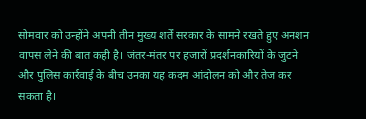सोमवार को उन्होंने अपनी तीन मुख्य शर्तें सरकार के सामने रखते हुए अनशन वापस लेने की बात कही है। जंतर-मंतर पर हजारों प्रदर्शनकारियों के जुटने और पुलिस कार्रवाई के बीच उनका यह कदम आंदोलन को और तेज कर सकता है।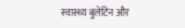स्वास्थ्य बुलेटिन और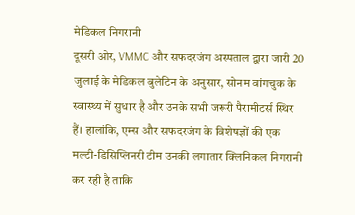मेडिकल निगरानी
दूसरी ओर, VMMC और सफदरजंग अस्पताल द्वारा जारी 20 जुलाई के मेडिकल बुलेटिन के अनुसार, सोनम वांगचुक के स्वास्थ्य में सुधार है और उनके सभी जरूरी पैरामीटर्स स्थिर हैं। हालांकि, एम्स और सफदरजंग के विशेषज्ञों की एक मल्टी-डिसिप्लिनरी टीम उनकी लगातार क्लिनिकल निगरानी कर रही है ताकि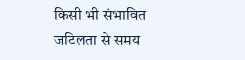किसी भी संभावित जटिलता से समय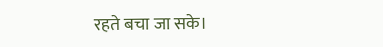रहते बचा जा सके।